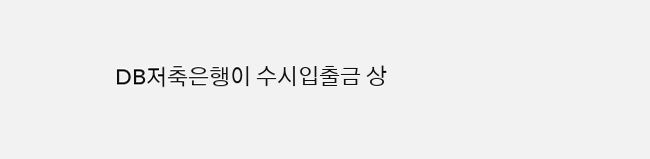DB저축은행이 수시입출금 상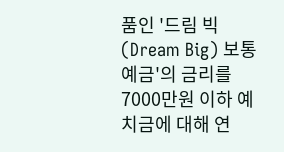품인 '드림 빅(Dream Big) 보통예금'의 금리를 7000만원 이하 예치금에 대해 연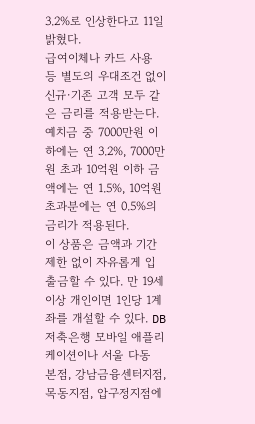3.2%로 인상한다고 11일 밝혔다.
급여이체나 카드 사용 등 별도의 우대조건 없이 신규·기존 고객 모두 같은 금리를 적용받는다. 예치금 중 7000만원 이하에는 연 3.2%, 7000만원 초과 10억원 이하 금액에는 연 1.5%, 10억원 초과분에는 연 0.5%의 금리가 적용된다.
이 상품은 금액과 기간 제한 없이 자유롭게 입출금할 수 있다. 만 19세 이상 개인이면 1인당 1계좌를 개설할 수 있다. DB저축은행 모바일 애플리케이션이나 서울 다동 본점, 강남금융센터지점, 목동지점, 압구정지점에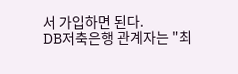서 가입하면 된다.
DB저축은행 관계자는 "최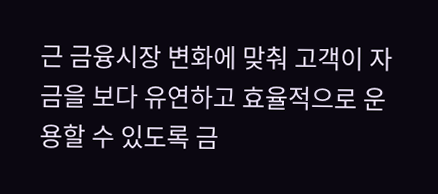근 금융시장 변화에 맞춰 고객이 자금을 보다 유연하고 효율적으로 운용할 수 있도록 금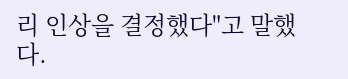리 인상을 결정했다"고 말했다.